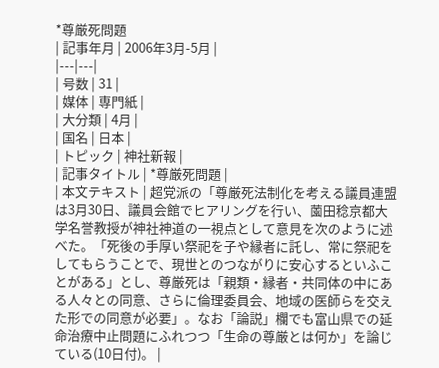*尊厳死問題
| 記事年月 | 2006年3月-5月 |
|---|---|
| 号数 | 31 |
| 媒体 | 専門紙 |
| 大分類 | 4月 |
| 国名 | 日本 |
| トピック | 神社新報 |
| 記事タイトル | *尊厳死問題 |
| 本文テキスト | 超党派の「尊厳死法制化を考える議員連盟は3月30日、議員会館でヒアリングを行い、薗田稔京都大学名誉教授が神社神道の一視点として意見を次のように述べた。「死後の手厚い祭祀を子や縁者に託し、常に祭祀をしてもらうことで、現世とのつながりに安心するといふことがある」とし、尊厳死は「親類・縁者・共同体の中にある人々との同意、さらに倫理委員会、地域の医師らを交えた形での同意が必要」。なお「論説」欄でも富山県での延命治療中止問題にふれつつ「生命の尊厳とは何か」を論じている(10日付)。 |